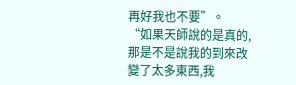再好我也不要”。
“如果天師說的是真的,那是不是說我的到來改變了太多東西,我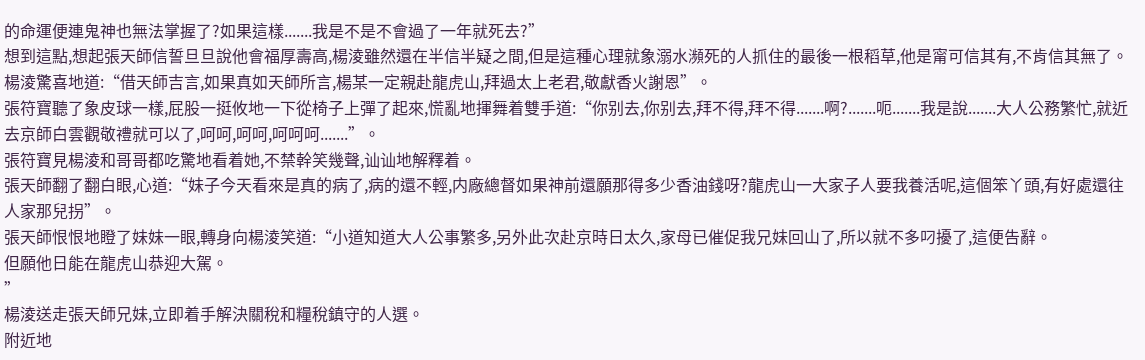的命運便連鬼神也無法掌握了?如果這樣.......我是不是不會過了一年就死去?”
想到這點,想起張天師信誓旦旦說他會福厚壽高,楊淩雖然還在半信半疑之間,但是這種心理就象溺水瀕死的人抓住的最後一根稻草,他是甯可信其有,不肯信其無了。
楊淩驚喜地道:“借天師吉言,如果真如天師所言,楊某一定親赴龍虎山,拜過太上老君,敬獻香火謝恩”。
張符寶聽了象皮球一樣,屁股一挺攸地一下從椅子上彈了起來,慌亂地揮舞着雙手道:“你别去,你别去,拜不得,拜不得.......啊?.......呃.......我是說.......大人公務繁忙,就近去京師白雲觀敬禮就可以了,呵呵,呵呵,呵呵呵.......”。
張符寶見楊淩和哥哥都吃驚地看着她,不禁幹笑幾聲,讪讪地解釋着。
張天師翻了翻白眼,心道:“妹子今天看來是真的病了,病的還不輕,内廠總督如果神前還願那得多少香油錢呀?龍虎山一大家子人要我養活呢,這個笨丫頭,有好處還往人家那兒拐”。
張天師恨恨地瞪了妹妹一眼,轉身向楊淩笑道:“小道知道大人公事繁多,另外此次赴京時日太久,家母已催促我兄妹回山了,所以就不多叼擾了,這便告辭。
但願他日能在龍虎山恭迎大駕。
”
楊淩送走張天師兄妹,立即着手解決關稅和糧稅鎮守的人選。
附近地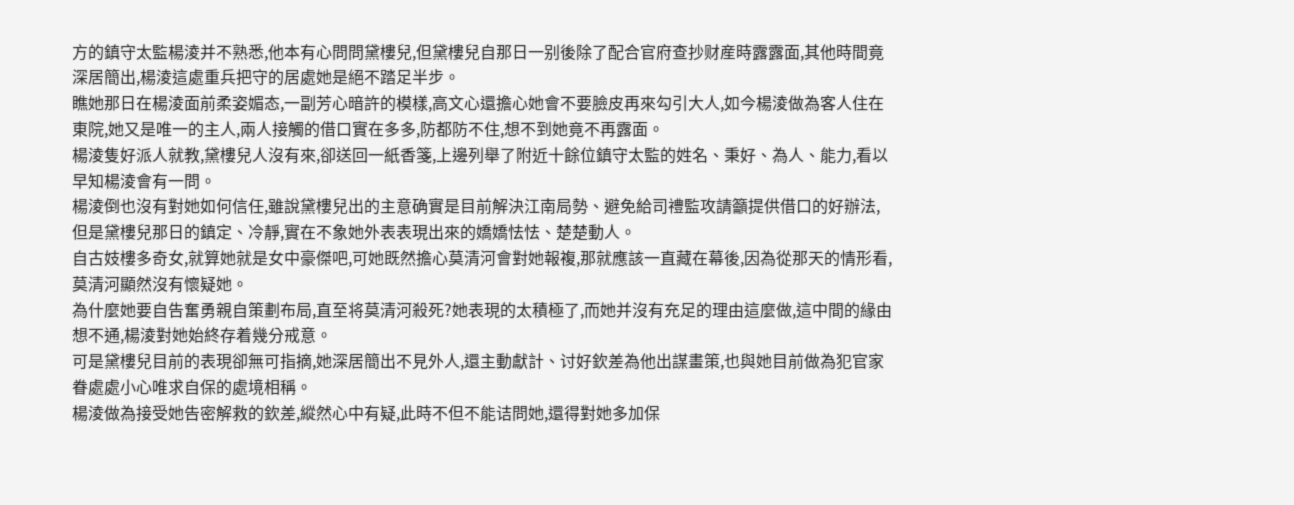方的鎮守太監楊淩并不熟悉,他本有心問問黛樓兒,但黛樓兒自那日一别後除了配合官府查抄财産時露露面,其他時間竟深居簡出,楊淩這處重兵把守的居處她是絕不踏足半步。
瞧她那日在楊淩面前柔姿媚态,一副芳心暗許的模樣,高文心還擔心她會不要臉皮再來勾引大人,如今楊淩做為客人住在東院,她又是唯一的主人,兩人接觸的借口實在多多,防都防不住,想不到她竟不再露面。
楊淩隻好派人就教,黛樓兒人沒有來,卻送回一紙香箋,上邊列舉了附近十餘位鎮守太監的姓名、秉好、為人、能力,看以早知楊淩會有一問。
楊淩倒也沒有對她如何信任,雖說黛樓兒出的主意确實是目前解決江南局勢、避免給司禮監攻請籲提供借口的好辦法,但是黛樓兒那日的鎮定、冷靜,實在不象她外表表現出來的嬌嬌怯怯、楚楚動人。
自古妓樓多奇女,就算她就是女中豪傑吧,可她既然擔心莫清河會對她報複,那就應該一直藏在幕後,因為從那天的情形看,莫清河顯然沒有懷疑她。
為什麼她要自告奮勇親自策劃布局,直至将莫清河殺死?她表現的太積極了,而她并沒有充足的理由這麼做,這中間的緣由想不通,楊淩對她始終存着幾分戒意。
可是黛樓兒目前的表現卻無可指摘,她深居簡出不見外人,還主動獻計、讨好欽差為他出謀畫策,也與她目前做為犯官家眷處處小心唯求自保的處境相稱。
楊淩做為接受她告密解救的欽差,縱然心中有疑,此時不但不能诘問她,還得對她多加保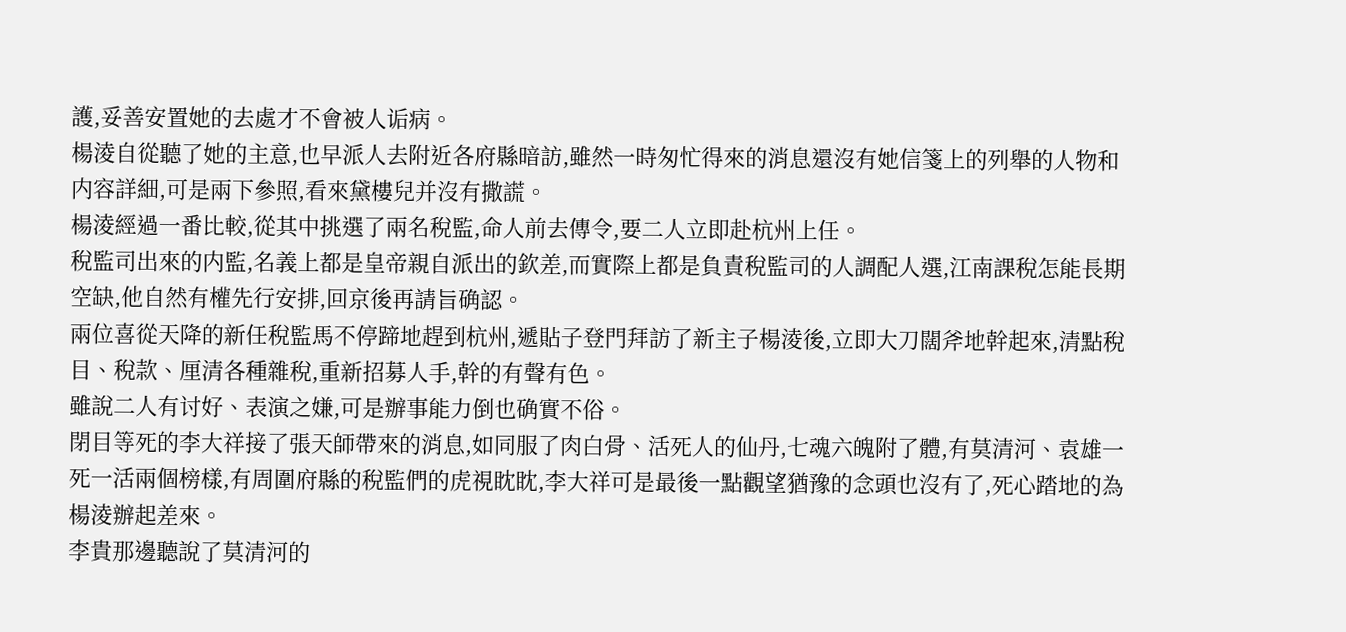護,妥善安置她的去處才不會被人诟病。
楊淩自從聽了她的主意,也早派人去附近各府縣暗訪,雖然一時匆忙得來的消息還沒有她信箋上的列舉的人物和内容詳細,可是兩下參照,看來黛樓兒并沒有撒謊。
楊淩經過一番比較,從其中挑選了兩名稅監,命人前去傳令,要二人立即赴杭州上任。
稅監司出來的内監,名義上都是皇帝親自派出的欽差,而實際上都是負責稅監司的人調配人選,江南課稅怎能長期空缺,他自然有權先行安排,回京後再請旨确認。
兩位喜從天降的新任稅監馬不停蹄地趕到杭州,遞貼子登門拜訪了新主子楊淩後,立即大刀闊斧地幹起來,清點稅目、稅款、厘清各種雜稅,重新招募人手,幹的有聲有色。
雖說二人有讨好、表演之嫌,可是辦事能力倒也确實不俗。
閉目等死的李大祥接了張天師帶來的消息,如同服了肉白骨、活死人的仙丹,七魂六魄附了體,有莫清河、袁雄一死一活兩個榜樣,有周圍府縣的稅監們的虎視眈眈,李大祥可是最後一點觀望猶豫的念頭也沒有了,死心踏地的為楊淩辦起差來。
李貴那邊聽說了莫清河的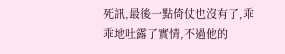死訊,最後一點倚仗也沒有了,乖乖地吐露了實情,不過他的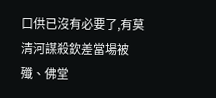口供已沒有必要了,有莫清河謀殺欽差當場被殲、佛堂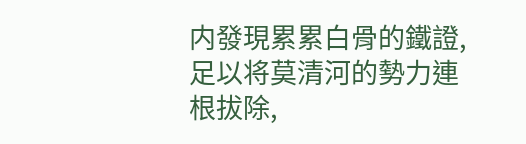内發現累累白骨的鐵證,足以将莫清河的勢力連根拔除,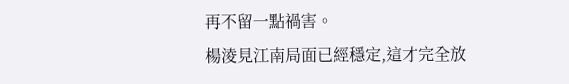再不留一點禍害。
楊淩見江南局面已經穩定,這才完全放